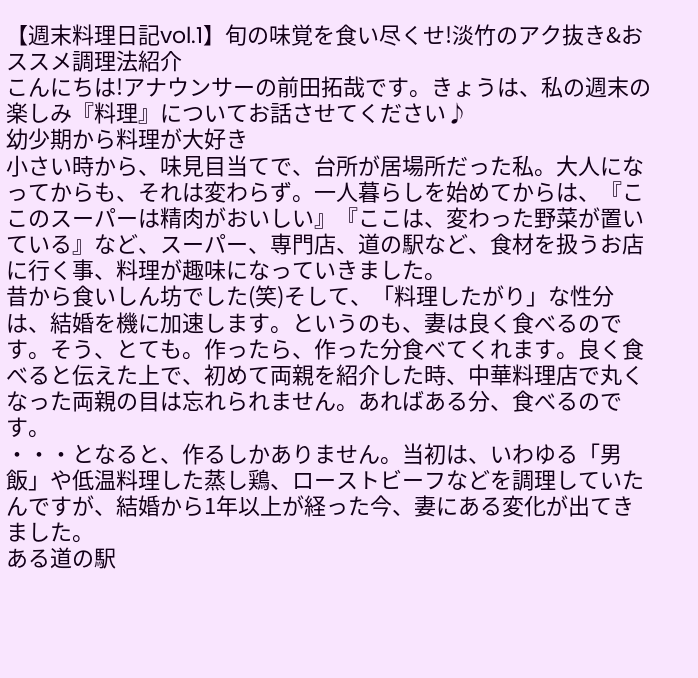【週末料理日記vol.1】旬の味覚を食い尽くせ!淡竹のアク抜き&おススメ調理法紹介
こんにちは!アナウンサーの前田拓哉です。きょうは、私の週末の楽しみ『料理』についてお話させてください♪
幼少期から料理が大好き
小さい時から、味見目当てで、台所が居場所だった私。大人になってからも、それは変わらず。一人暮らしを始めてからは、『ここのスーパーは精肉がおいしい』『ここは、変わった野菜が置いている』など、スーパー、専門店、道の駅など、食材を扱うお店に行く事、料理が趣味になっていきました。
昔から食いしん坊でした(笑)そして、「料理したがり」な性分は、結婚を機に加速します。というのも、妻は良く食べるのです。そう、とても。作ったら、作った分食べてくれます。良く食べると伝えた上で、初めて両親を紹介した時、中華料理店で丸くなった両親の目は忘れられません。あればある分、食べるのです。
・・・となると、作るしかありません。当初は、いわゆる「男飯」や低温料理した蒸し鶏、ローストビーフなどを調理していたんですが、結婚から1年以上が経った今、妻にある変化が出てきました。
ある道の駅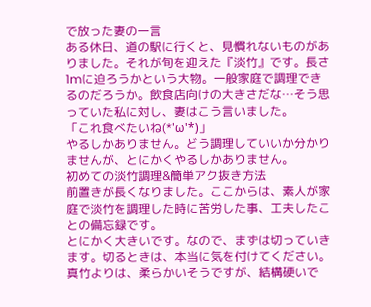で放った妻の一言
ある休日、道の駅に行くと、見慣れないものがありました。それが旬を迎えた『淡竹』です。長さ1mに迫ろうかという大物。一般家庭で調理できるのだろうか。飲食店向けの大きさだな…そう思っていた私に対し、妻はこう言いました。
「これ食べたいね(*'ω'*)」
やるしかありません。どう調理していいか分かりませんが、とにかくやるしかありません。
初めての淡竹調理&簡単アク抜き方法
前置きが長くなりました。ここからは、素人が家庭で淡竹を調理した時に苦労した事、工夫したことの備忘録です。
とにかく大きいです。なので、まずは切っていきます。切るときは、本当に気を付けてください。真竹よりは、柔らかいそうですが、結構硬いで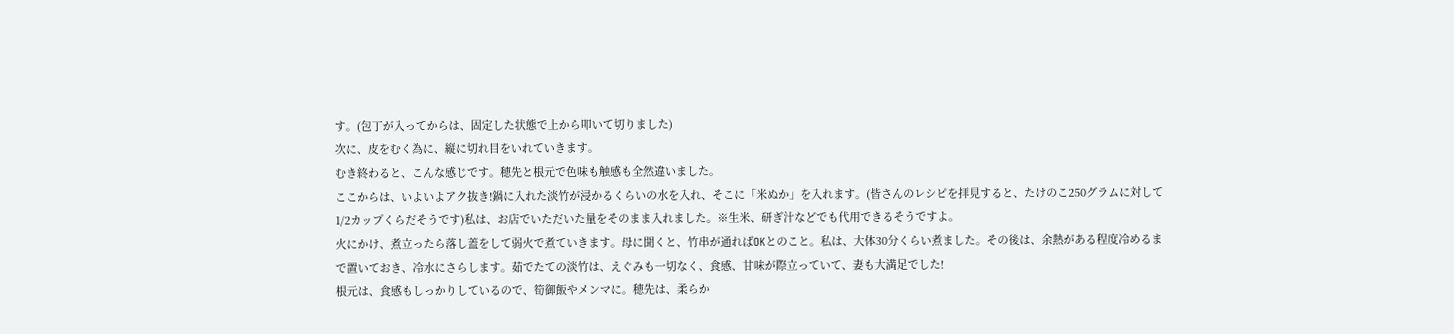す。(包丁が入ってからは、固定した状態で上から叩いて切りました)
次に、皮をむく為に、縦に切れ目をいれていきます。
むき終わると、こんな感じです。穂先と根元で色味も触感も全然違いました。
ここからは、いよいよアク抜き!鍋に入れた淡竹が浸かるくらいの水を入れ、そこに「米ぬか」を入れます。(皆さんのレシピを拝見すると、たけのこ250グラムに対して1/2カップくらだそうです)私は、お店でいただいた量をそのまま入れました。※生米、研ぎ汁などでも代用できるそうですよ。
火にかけ、煮立ったら落し蓋をして弱火で煮ていきます。母に聞くと、竹串が通ればOKとのこと。私は、大体30分くらい煮ました。その後は、余熱がある程度冷めるまで置いておき、冷水にさらします。茹でたての淡竹は、えぐみも一切なく、食感、甘味が際立っていて、妻も大満足でした!
根元は、食感もしっかりしているので、筍御飯やメンマに。穂先は、柔らか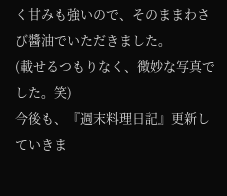く甘みも強いので、そのままわさび醬油でいただきました。
(載せるつもりなく、微妙な写真でした。笑)
今後も、『週末料理日記』更新していきま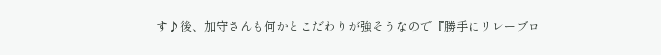す♪後、加守さんも何かとこだわりが強そうなので『勝手にリレーブロ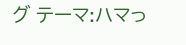グ テーマ:ハマっ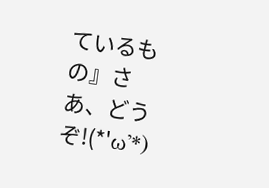ているもの』さあ、どうぞ!(*'ω'*)